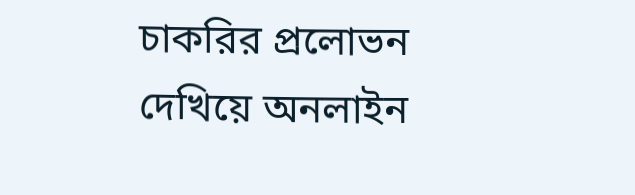চাকরির প্রলোভন দেখিয়ে অনলাইন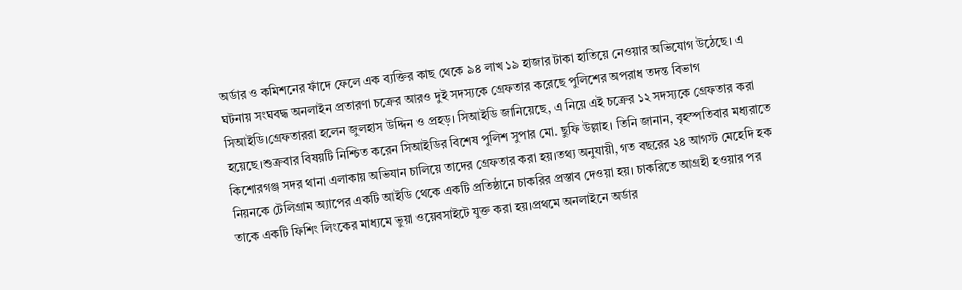অর্ডার ও কমিশনের ফাঁদে ফেলে এক ব্যক্তির কাছ থেকে ৯৪ লাখ ১৯ হাজার টাকা হাতিয়ে নেওয়ার অভিযোগ উঠেছে। এ ঘটনায় সংঘবদ্ধ অনলাইন প্রতারণা চক্রের আরও দুই সদস্যকে গ্রেফতার করেছে পুলিশের অপরাধ তদন্ত বিভাগ সিআইডি।গ্রেফতাররা হলেন জুলহাস উদ্দিন ও প্রহড়। সিআইডি জানিয়েছে, এ নিয়ে এই চক্রের ১২ সদস্যকে গ্রেফতার করা হয়েছে।শুক্রবার বিষয়টি নিশ্চিত করেন সিআইডির বিশেষ পুলিশ সুপার মো. ছুফি উল্লাহ। তিনি জানান, বৃহস্পতিবার মধ্যরাতে কিশোরগঞ্জ সদর থানা এলাকায় অভিযান চালিয়ে তাদের গ্রেফতার করা হয়।তথ্য অনুযায়ী, গত বছরের ২৪ আগস্ট মেহেদি হক নিয়নকে টেলিগ্রাম অ্যাপের একটি আইডি থেকে একটি প্রতিষ্ঠানে চাকরির প্রস্তাব দেওয়া হয়। চাকরিতে আগ্রহী হওয়ার পর তাকে একটি ফিশিং লিংকের মাধ্যমে ভুয়া ওয়েবসাইটে যুক্ত করা হয়।প্রথমে অনলাইনে অর্ডার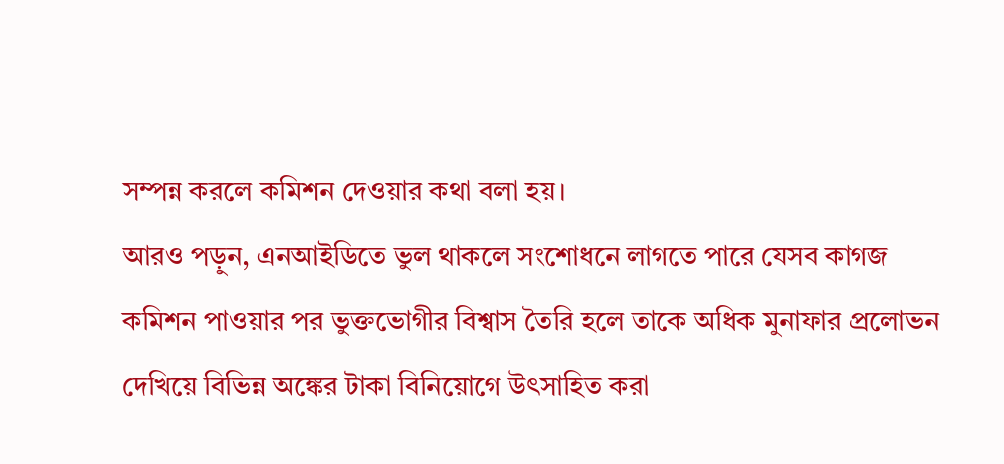সম্পন্ন করলে কমিশন দেওয়ার কথা বলা হয়।
আরও পড়ুন, এনআইডিতে ভুল থাকলে সংশোধনে লাগতে পারে যেসব কাগজ
কমিশন পাওয়ার পর ভুক্তভোগীর বিশ্বাস তৈরি হলে তাকে অধিক মুনাফার প্রলোভন দেখিয়ে বিভিন্ন অঙ্কের টাকা বিনিয়োগে উৎসাহিত করা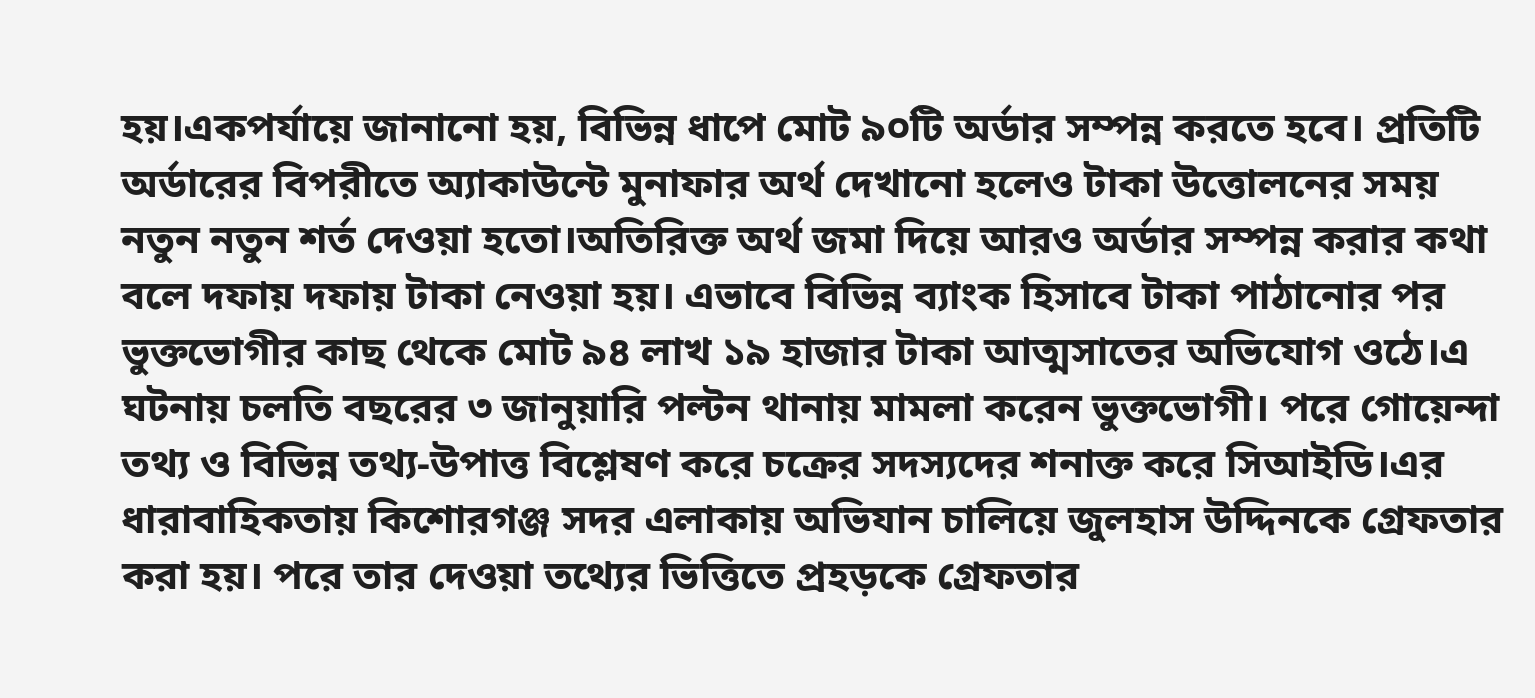হয়।একপর্যায়ে জানানো হয়, বিভিন্ন ধাপে মোট ৯০টি অর্ডার সম্পন্ন করতে হবে। প্রতিটি অর্ডারের বিপরীতে অ্যাকাউন্টে মুনাফার অর্থ দেখানো হলেও টাকা উত্তোলনের সময় নতুন নতুন শর্ত দেওয়া হতো।অতিরিক্ত অর্থ জমা দিয়ে আরও অর্ডার সম্পন্ন করার কথা বলে দফায় দফায় টাকা নেওয়া হয়। এভাবে বিভিন্ন ব্যাংক হিসাবে টাকা পাঠানোর পর ভুক্তভোগীর কাছ থেকে মোট ৯৪ লাখ ১৯ হাজার টাকা আত্মসাতের অভিযোগ ওঠে।এ ঘটনায় চলতি বছরের ৩ জানুয়ারি পল্টন থানায় মামলা করেন ভুক্তভোগী। পরে গোয়েন্দা তথ্য ও বিভিন্ন তথ্য-উপাত্ত বিশ্লেষণ করে চক্রের সদস্যদের শনাক্ত করে সিআইডি।এর ধারাবাহিকতায় কিশোরগঞ্জ সদর এলাকায় অভিযান চালিয়ে জুলহাস উদ্দিনকে গ্রেফতার করা হয়। পরে তার দেওয়া তথ্যের ভিত্তিতে প্রহড়কে গ্রেফতার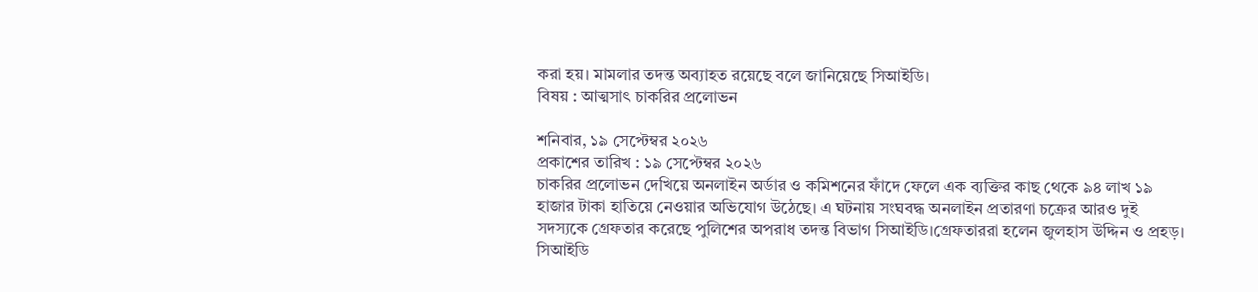করা হয়। মামলার তদন্ত অব্যাহত রয়েছে বলে জানিয়েছে সিআইডি।
বিষয় : আত্মসাৎ চাকরির প্রলোভন

শনিবার, ১৯ সেপ্টেম্বর ২০২৬
প্রকাশের তারিখ : ১৯ সেপ্টেম্বর ২০২৬
চাকরির প্রলোভন দেখিয়ে অনলাইন অর্ডার ও কমিশনের ফাঁদে ফেলে এক ব্যক্তির কাছ থেকে ৯৪ লাখ ১৯ হাজার টাকা হাতিয়ে নেওয়ার অভিযোগ উঠেছে। এ ঘটনায় সংঘবদ্ধ অনলাইন প্রতারণা চক্রের আরও দুই সদস্যকে গ্রেফতার করেছে পুলিশের অপরাধ তদন্ত বিভাগ সিআইডি।গ্রেফতাররা হলেন জুলহাস উদ্দিন ও প্রহড়। সিআইডি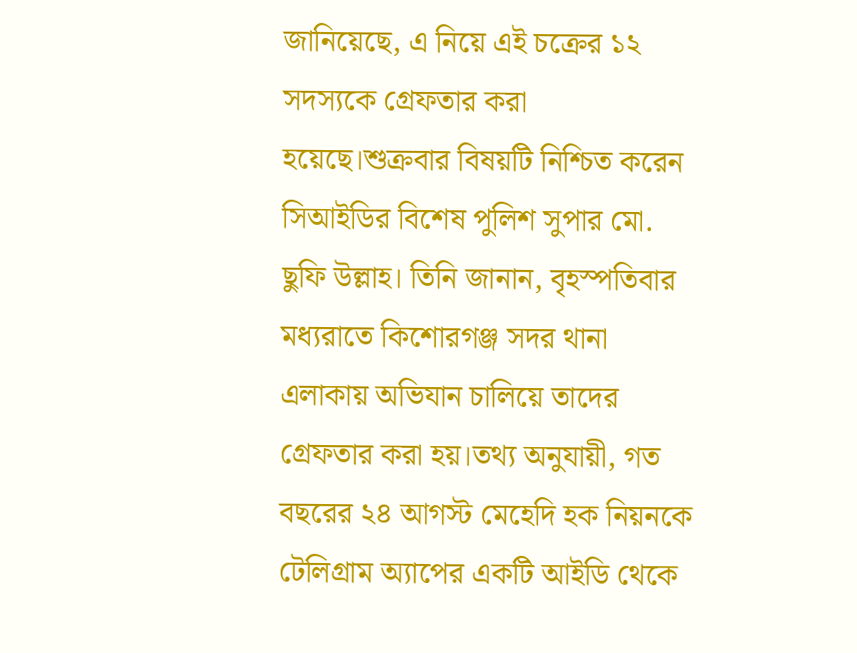জানিয়েছে, এ নিয়ে এই চক্রের ১২ সদস্যকে গ্রেফতার করা হয়েছে।শুক্রবার বিষয়টি নিশ্চিত করেন সিআইডির বিশেষ পুলিশ সুপার মো. ছুফি উল্লাহ। তিনি জানান, বৃহস্পতিবার মধ্যরাতে কিশোরগঞ্জ সদর থানা এলাকায় অভিযান চালিয়ে তাদের গ্রেফতার করা হয়।তথ্য অনুযায়ী, গত বছরের ২৪ আগস্ট মেহেদি হক নিয়নকে টেলিগ্রাম অ্যাপের একটি আইডি থেকে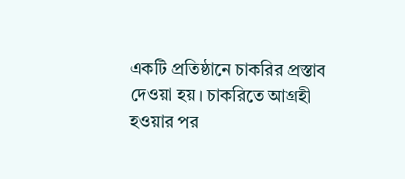একটি প্রতিষ্ঠানে চাকরির প্রস্তাব দেওয়া হয়। চাকরিতে আগ্রহী হওয়ার পর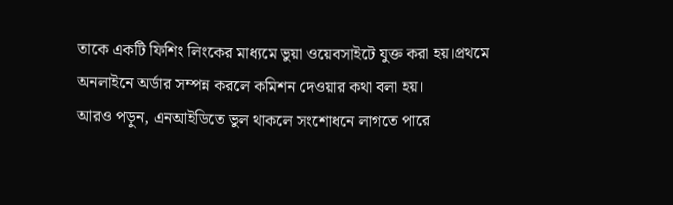তাকে একটি ফিশিং লিংকের মাধ্যমে ভুয়া ওয়েবসাইটে যুক্ত করা হয়।প্রথমে অনলাইনে অর্ডার সম্পন্ন করলে কমিশন দেওয়ার কথা বলা হয়।
আরও পড়ুন, এনআইডিতে ভুল থাকলে সংশোধনে লাগতে পারে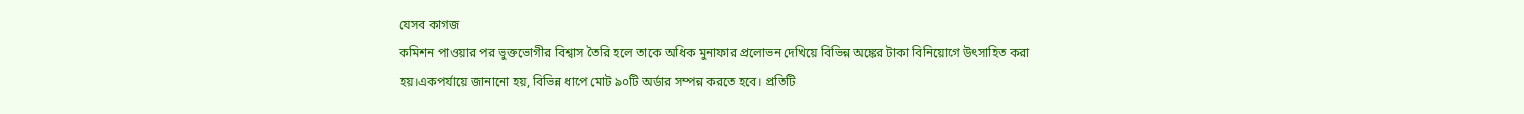যেসব কাগজ
কমিশন পাওয়ার পর ভুক্তভোগীর বিশ্বাস তৈরি হলে তাকে অধিক মুনাফার প্রলোভন দেখিয়ে বিভিন্ন অঙ্কের টাকা বিনিয়োগে উৎসাহিত করা হয়।একপর্যায়ে জানানো হয়, বিভিন্ন ধাপে মোট ৯০টি অর্ডার সম্পন্ন করতে হবে। প্রতিটি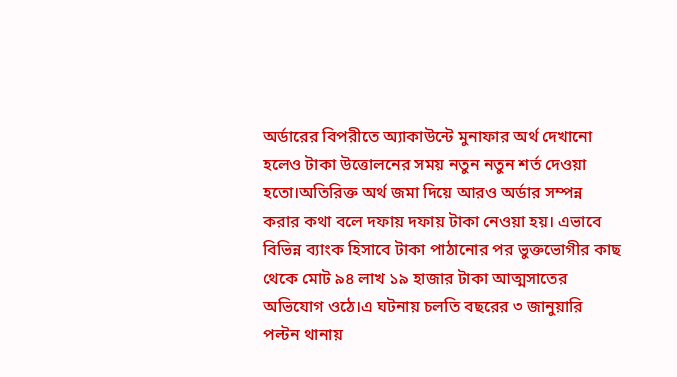অর্ডারের বিপরীতে অ্যাকাউন্টে মুনাফার অর্থ দেখানো হলেও টাকা উত্তোলনের সময় নতুন নতুন শর্ত দেওয়া হতো।অতিরিক্ত অর্থ জমা দিয়ে আরও অর্ডার সম্পন্ন করার কথা বলে দফায় দফায় টাকা নেওয়া হয়। এভাবে বিভিন্ন ব্যাংক হিসাবে টাকা পাঠানোর পর ভুক্তভোগীর কাছ থেকে মোট ৯৪ লাখ ১৯ হাজার টাকা আত্মসাতের অভিযোগ ওঠে।এ ঘটনায় চলতি বছরের ৩ জানুয়ারি পল্টন থানায়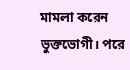মামলা করেন ভুক্তভোগী। পরে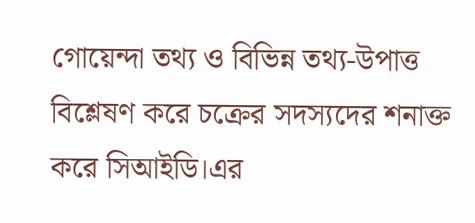গোয়েন্দা তথ্য ও বিভিন্ন তথ্য-উপাত্ত বিশ্লেষণ করে চক্রের সদস্যদের শনাক্ত করে সিআইডি।এর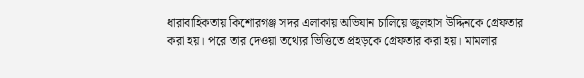ধারাবাহিকতায় কিশোরগঞ্জ সদর এলাকায় অভিযান চালিয়ে জুলহাস উদ্দিনকে গ্রেফতার করা হয়। পরে তার দেওয়া তথ্যের ভিত্তিতে প্রহড়কে গ্রেফতার করা হয়। মামলার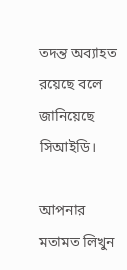তদন্ত অব্যাহত রয়েছে বলে জানিয়েছে সিআইডি।

আপনার মতামত লিখুন